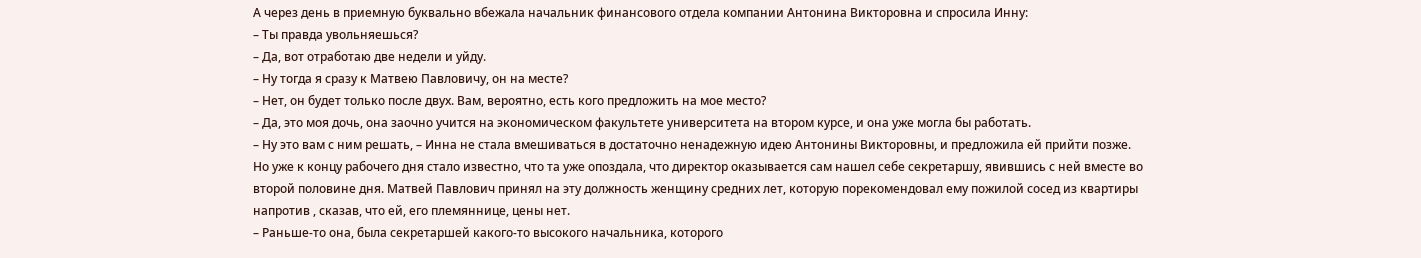А через день в приемную буквально вбежала начальник финансового отдела компании Антонина Викторовна и спросила Инну:
– Ты правда увольняешься?
– Да, вот отработаю две недели и уйду.
– Ну тогда я сразу к Матвею Павловичу, он на месте?
– Нет, он будет только после двух. Вам, вероятно, есть кого предложить на мое место?
– Да, это моя дочь, она заочно учится на экономическом факультете университета на втором курсе, и она уже могла бы работать.
– Ну это вам с ним решать, – Инна не стала вмешиваться в достаточно ненадежную идею Антонины Викторовны, и предложила ей прийти позже.
Но уже к концу рабочего дня стало известно, что та уже опоздала, что директор оказывается сам нашел себе секретаршу, явившись с ней вместе во второй половине дня. Матвей Павлович принял на эту должность женщину средних лет, которую порекомендовал ему пожилой сосед из квартиры напротив , сказав, что ей, его племяннице, цены нет.
– Раньше-то она, была секретаршей какого-то высокого начальника, которого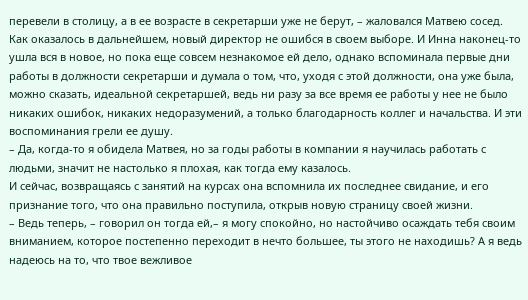перевели в столицу, а в ее возрасте в секретарши уже не берут, – жаловался Матвею сосед.
Как оказалось в дальнейшем, новый директор не ошибся в своем выборе. И Инна наконец-то ушла вся в новое, но пока еще совсем незнакомое ей дело, однако вспоминала первые дни работы в должности секретарши и думала о том, что, уходя с этой должности, она уже была, можно сказать, идеальной секретаршей, ведь ни разу за все время ее работы у нее не было никаких ошибок, никаких недоразумений, а только благодарность коллег и начальства. И эти воспоминания грели ее душу.
– Да, когда-то я обидела Матвея, но за годы работы в компании я научилась работать с людьми, значит не настолько я плохая, как тогда ему казалось.
И сейчас, возвращаясь с занятий на курсах она вспомнила их последнее свидание, и его признание того, что она правильно поступила, открыв новую страницу своей жизни.
– Ведь теперь, – говорил он тогда ей,– я могу спокойно, но настойчиво осаждать тебя своим вниманием, которое постепенно переходит в нечто большее, ты этого не находишь? А я ведь надеюсь на то, что твое вежливое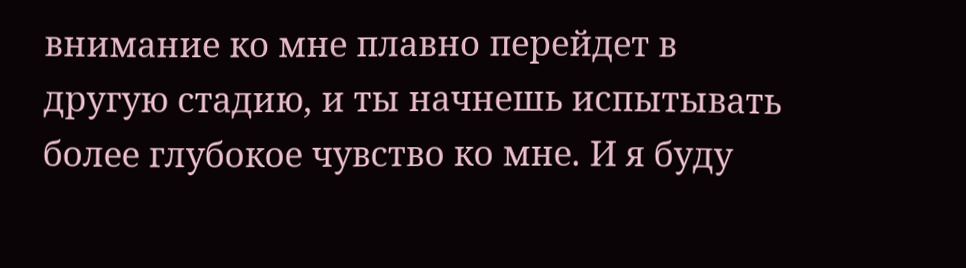внимание ко мне плавно перейдет в другую стадию, и ты начнешь испытывать более глубокое чувство ко мне. И я буду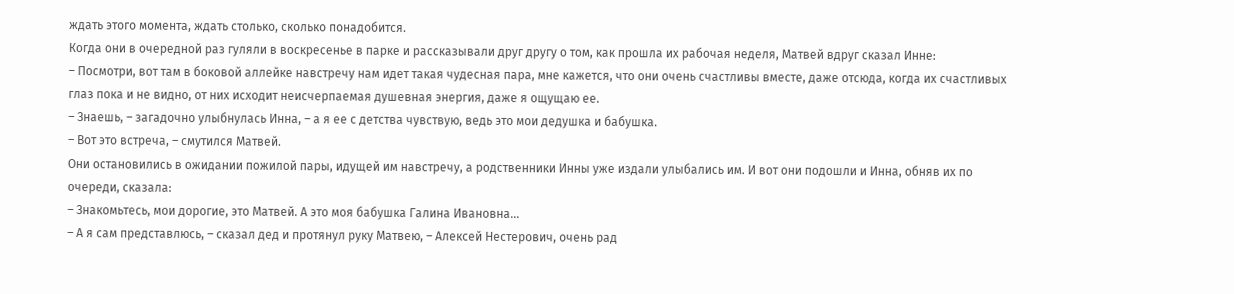ждать этого момента, ждать столько, сколько понадобится.
Когда они в очередной раз гуляли в воскресенье в парке и рассказывали друг другу о том, как прошла их рабочая неделя, Матвей вдруг сказал Инне:
– Посмотри, вот там в боковой аллейке навстречу нам идет такая чудесная пара, мне кажется, что они очень счастливы вместе, даже отсюда, когда их счастливых глаз пока и не видно, от них исходит неисчерпаемая душевная энергия, даже я ощущаю ее.
– Знаешь, – загадочно улыбнулась Инна, – а я ее с детства чувствую, ведь это мои дедушка и бабушка.
– Вот это встреча, – смутился Матвей.
Они остановились в ожидании пожилой пары, идущей им навстречу, а родственники Инны уже издали улыбались им. И вот они подошли и Инна, обняв их по очереди, сказала:
– Знакомьтесь, мои дорогие, это Матвей. А это моя бабушка Галина Ивановна…
– А я сам представлюсь, – сказал дед и протянул руку Матвею, – Алексей Нестерович, очень рад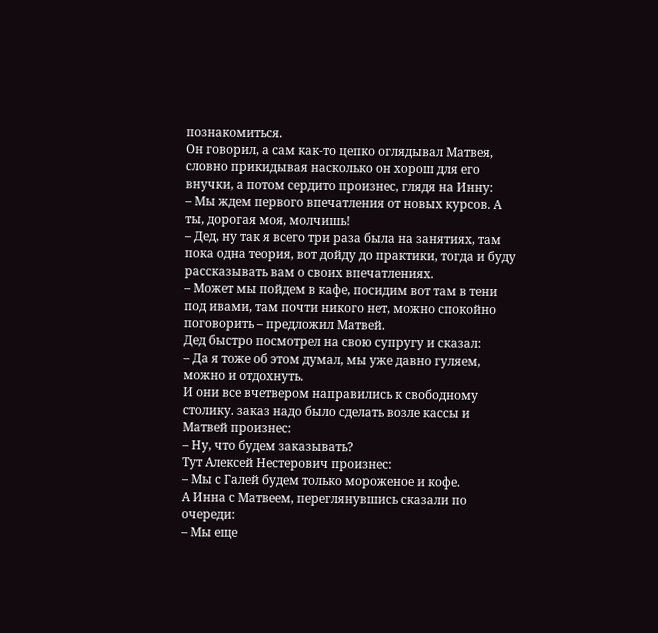познакомиться.
Он говорил, а сам как-то цепко оглядывал Матвея, словно прикидывая насколько он хорош для его внучки, а потом сердито произнес, глядя на Инну:
– Мы ждем первого впечатления от новых курсов. А ты, дорогая моя, молчишь!
– Дед, ну так я всего три раза была на занятиях, там пока одна теория, вот дойду до практики, тогда и буду рассказывать вам о своих впечатлениях.
– Может мы пойдем в кафе, посидим вот там в тени под ивами, там почти никого нет, можно спокойно поговорить – предложил Матвей.
Дед быстро посмотрел на свою супругу и сказал:
– Да я тоже об этом думал, мы уже давно гуляем, можно и отдохнуть.
И они все вчетвером направились к свободному столику. заказ надо было сделать возле кассы и Матвей произнес:
– Ну, что будем заказывать?
Тут Алексей Нестерович произнес:
– Мы с Галей будем только мороженое и кофе.
А Инна с Матвеем, переглянувшись сказали по очереди:
– Мы еще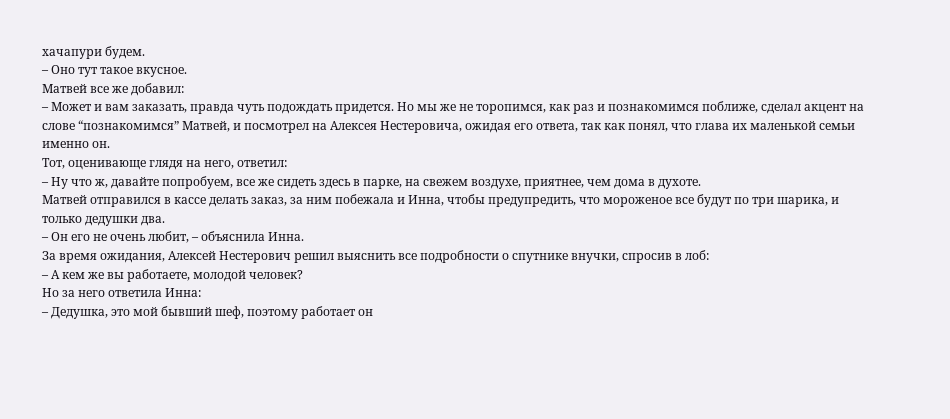хачапури будем.
– Оно тут такое вкусное.
Матвей все же добавил:
– Может и вам заказать, правда чуть подождать придется. Но мы же не торопимся, как раз и познакомимся поближе, сделал акцент на слове “познакомимся” Матвей, и посмотрел на Алексея Нестеровича, ожидая его ответа, так как понял, что глава их маленькой семьи именно он.
Тот, оценивающе глядя на него, ответил:
– Ну что ж, давайте попробуем, все же сидеть здесь в парке, на свежем воздухе, приятнее, чем дома в духоте.
Матвей отправился в кассе делать заказ, за ним побежала и Инна, чтобы предупредить, что мороженое все будут по три шарика, и только дедушки два.
– Он его не очень любит, – объяснила Инна.
За время ожидания, Алексей Нестерович решил выяснить все подробности о спутнике внучки, спросив в лоб:
– А кем же вы работаете, молодой человек?
Но за него ответила Инна:
– Дедушка, это мой бывший шеф, поэтому работает он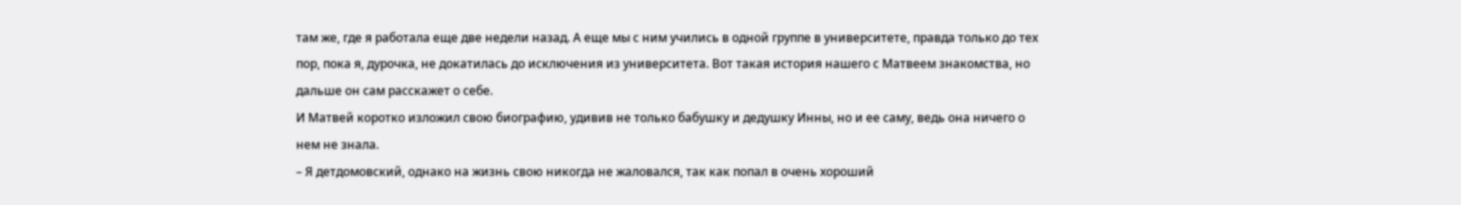там же, где я работала еще две недели назад. А еще мы с ним учились в одной группе в университете, правда только до тех пор, пока я, дурочка, не докатилась до исключения из университета. Вот такая история нашего с Матвеем знакомства, но дальше он сам расскажет о себе.
И Матвей коротко изложил свою биографию, удивив не только бабушку и дедушку Инны, но и ее саму, ведь она ничего о нем не знала.
– Я детдомовский, однако на жизнь свою никогда не жаловался, так как попал в очень хороший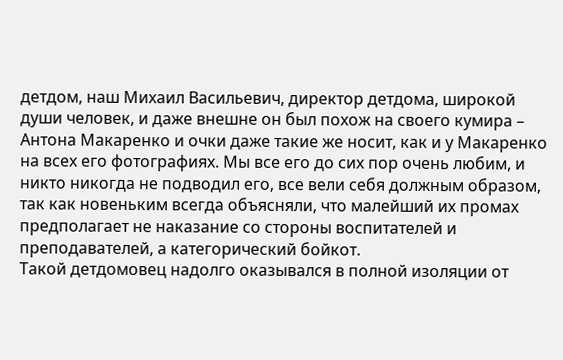детдом, наш Михаил Васильевич, директор детдома, широкой души человек, и даже внешне он был похож на своего кумира – Антона Макаренко и очки даже такие же носит, как и у Макаренко на всех его фотографиях. Мы все его до сих пор очень любим, и никто никогда не подводил его, все вели себя должным образом, так как новеньким всегда объясняли, что малейший их промах предполагает не наказание со стороны воспитателей и преподавателей, а категорический бойкот.
Такой детдомовец надолго оказывался в полной изоляции от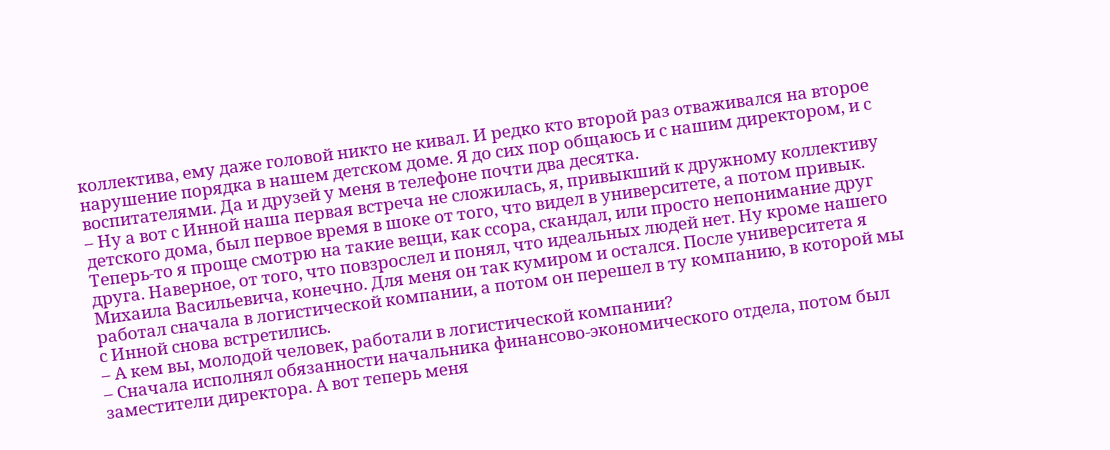коллектива, ему даже головой никто не кивал. И редко кто второй раз отваживался на второе нарушение порядка в нашем детском доме. Я до сих пор общаюсь и с нашим директором, и с воспитателями. Да и друзей у меня в телефоне почти два десятка.
– Ну а вот с Инной наша первая встреча не сложилась, я, привыкший к дружному коллективу детского дома, был первое время в шоке от того, что видел в университете, а потом привык. Теперь-то я проще смотрю на такие вещи, как ссора, скандал, или просто непонимание друг друга. Наверное, от того, что повзрослел и понял, что идеальных людей нет. Ну кроме нашего Михаила Васильевича, конечно. Для меня он так кумиром и остался. После университета я работал сначала в логистической компании, а потом он перешел в ту компанию, в которой мы с Инной снова встретились.
– А кем вы, молодой человек, работали в логистической компании?
– Сначала исполнял обязанности начальника финансово-экономического отдела, потом был заместители директора. А вот теперь меня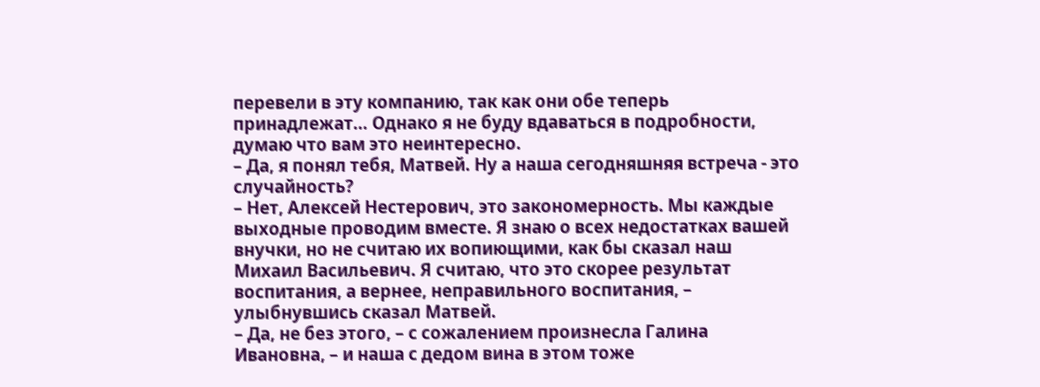перевели в эту компанию, так как они обе теперь принадлежат… Однако я не буду вдаваться в подробности, думаю что вам это неинтересно.
– Да, я понял тебя, Матвей. Ну а наша сегодняшняя встреча - это случайность?
– Нет, Алексей Нестерович, это закономерность. Мы каждые выходные проводим вместе. Я знаю о всех недостатках вашей внучки, но не считаю их вопиющими, как бы сказал наш Михаил Васильевич. Я считаю, что это скорее результат воспитания, а вернее, неправильного воспитания, – улыбнувшись сказал Матвей.
– Да, не без этого, – с сожалением произнесла Галина Ивановна, – и наша с дедом вина в этом тоже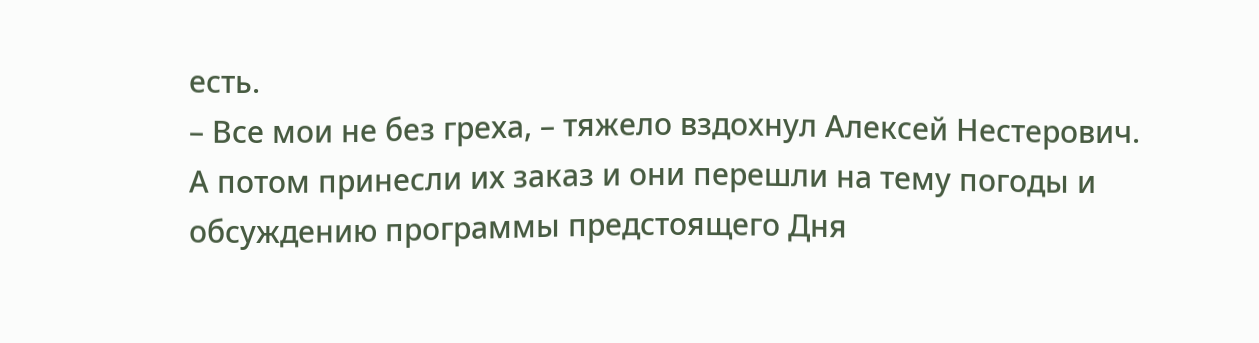есть.
– Все мои не без греха, – тяжело вздохнул Алексей Нестерович.
А потом принесли их заказ и они перешли на тему погоды и обсуждению программы предстоящего Дня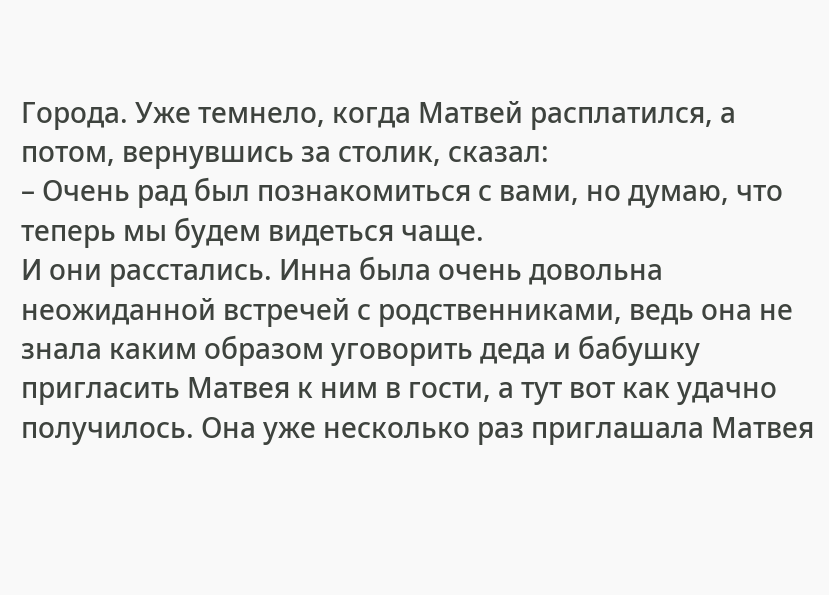Города. Уже темнело, когда Матвей расплатился, а потом, вернувшись за столик, сказал:
– Очень рад был познакомиться с вами, но думаю, что теперь мы будем видеться чаще.
И они расстались. Инна была очень довольна неожиданной встречей с родственниками, ведь она не знала каким образом уговорить деда и бабушку пригласить Матвея к ним в гости, а тут вот как удачно получилось. Она уже несколько раз приглашала Матвея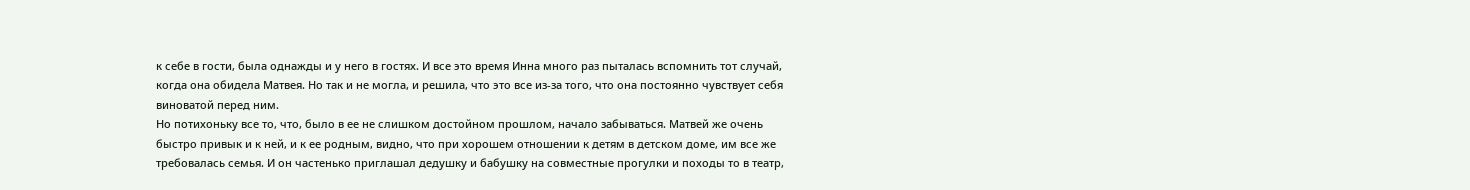к себе в гости, была однажды и у него в гостях. И все это время Инна много раз пыталась вспомнить тот случай, когда она обидела Матвея. Но так и не могла, и решила, что это все из-за того, что она постоянно чувствует себя виноватой перед ним.
Но потихоньку все то, что, было в ее не слишком достойном прошлом, начало забываться. Матвей же очень быстро привык и к ней, и к ее родным, видно, что при хорошем отношении к детям в детском доме, им все же требовалась семья. И он частенько приглашал дедушку и бабушку на совместные прогулки и походы то в театр,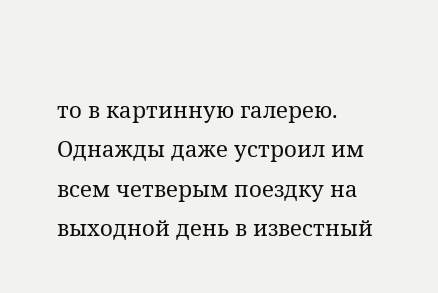то в картинную галерею. Однажды даже устроил им всем четверым поездку на выходной день в известный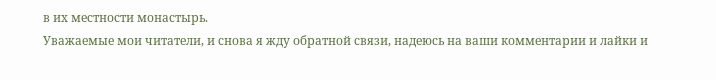в их местности монастырь.
Уважаемые мои читатели, и снова я жду обратной связи, надеюсь на ваши комментарии и лайки и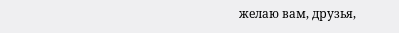желаю вам, друзья,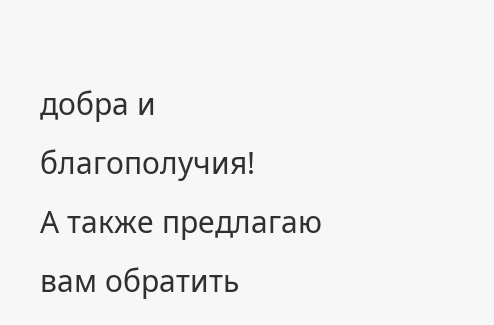добра и благополучия!
А также предлагаю вам обратить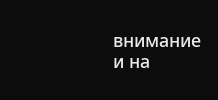внимание и на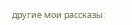другие мои рассказы: